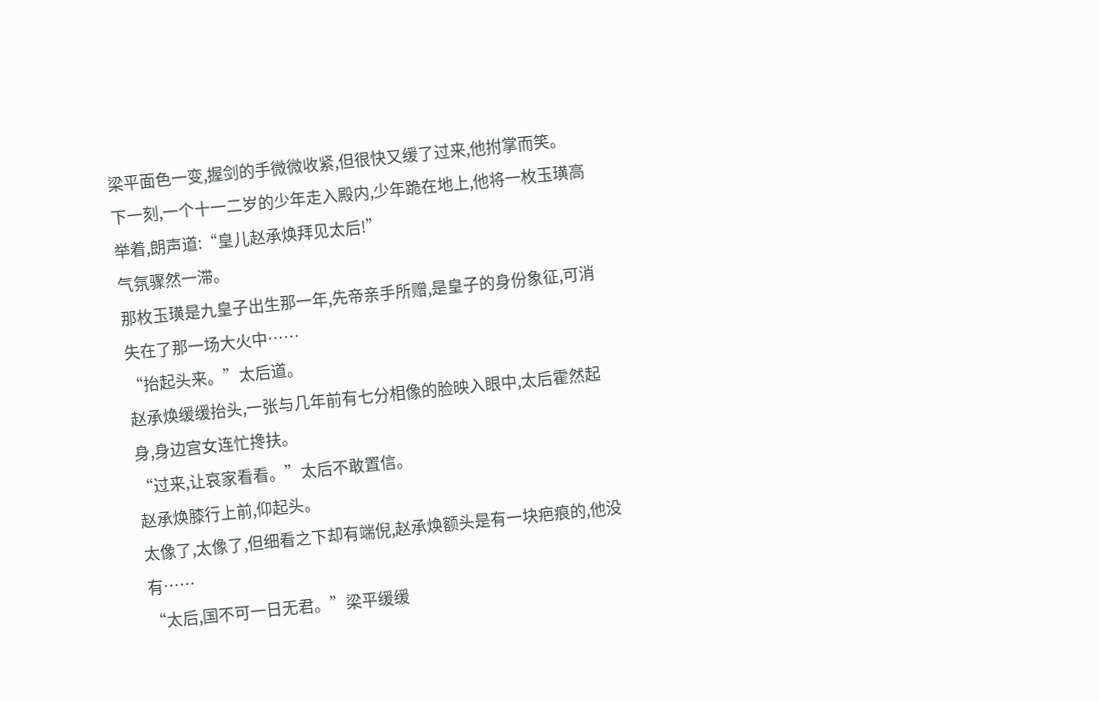梁平面色一变,握剑的手微微收紧,但很快又缓了过来,他拊掌而笑。
下一刻,一个十一二岁的少年走入殿内,少年跪在地上,他将一枚玉璜高举着,朗声道:“皇儿赵承焕拜见太后!”
气氛骤然一滞。
那枚玉璜是九皇子出生那一年,先帝亲手所赠,是皇子的身份象征,可消失在了那一场大火中……
“抬起头来。”太后道。
赵承焕缓缓抬头,一张与几年前有七分相像的脸映入眼中,太后霍然起身,身边宫女连忙搀扶。
“过来,让哀家看看。”太后不敢置信。
赵承焕膝行上前,仰起头。
太像了,太像了,但细看之下却有端倪,赵承焕额头是有一块疤痕的,他没有……
“太后,国不可一日无君。”梁平缓缓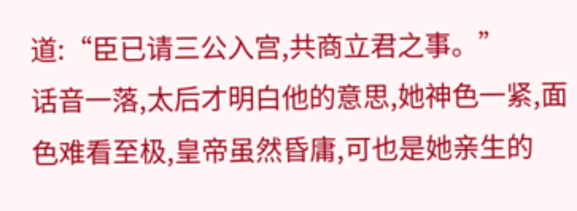道:“臣已请三公入宫,共商立君之事。”
话音一落,太后才明白他的意思,她神色一紧,面色难看至极,皇帝虽然昏庸,可也是她亲生的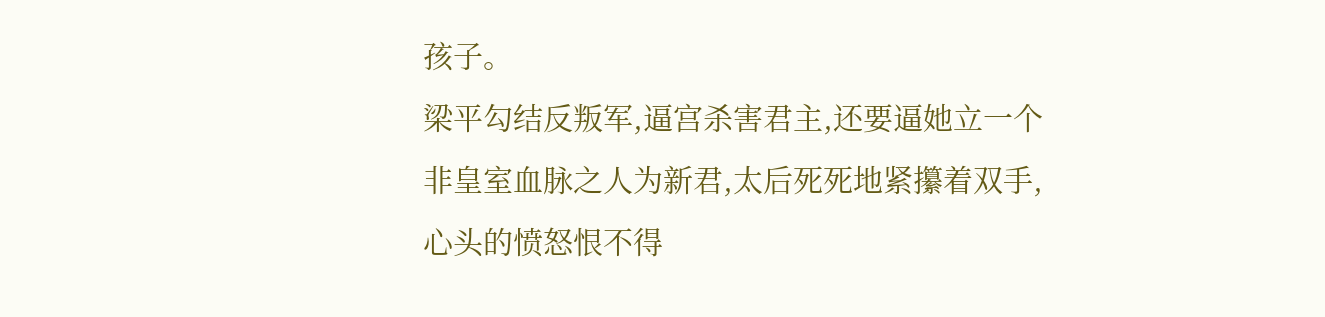孩子。
梁平勾结反叛军,逼宫杀害君主,还要逼她立一个非皇室血脉之人为新君,太后死死地紧攥着双手,心头的愤怒恨不得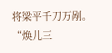将梁平千刀万剐。
“焕儿三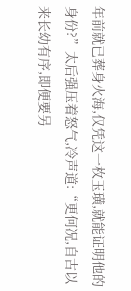年前就已葬身火海,仅凭这一枚玉璜,就能证明他的身份?”太后强压着怒气,冷声道:“更何况,自古以来长幼有序,即便要另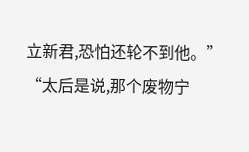立新君,恐怕还轮不到他。”
“太后是说,那个废物宁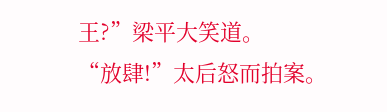王?”梁平大笑道。
“放肆!”太后怒而拍案。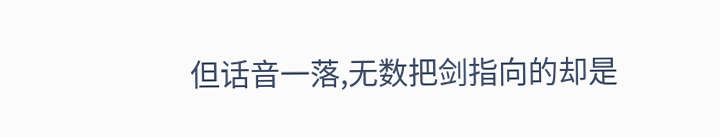但话音一落,无数把剑指向的却是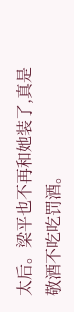太后。梁平也不再和她装了,真是敬酒不吃吃罚酒。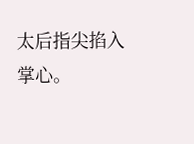太后指尖掐入掌心。